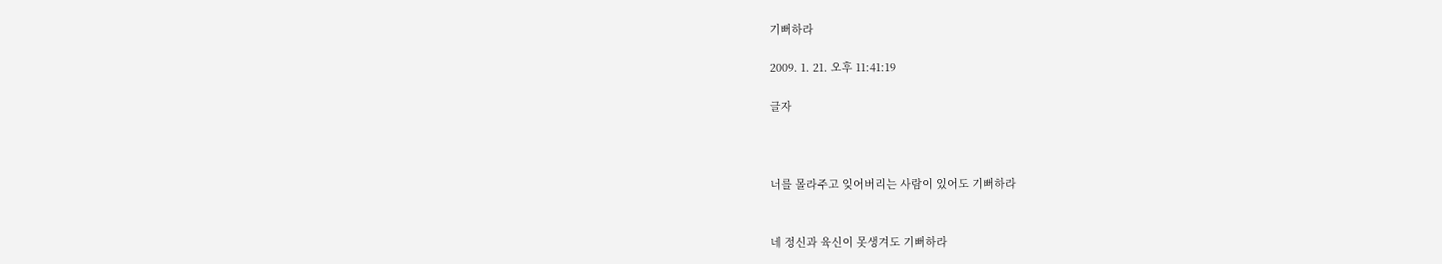기뻐하라

2009. 1. 21. 오후 11:41:19

글자



너를 몰라주고 잊어버리는 사람이 있어도 기뻐하라


네 정신과 육신이 못생겨도 기뻐하라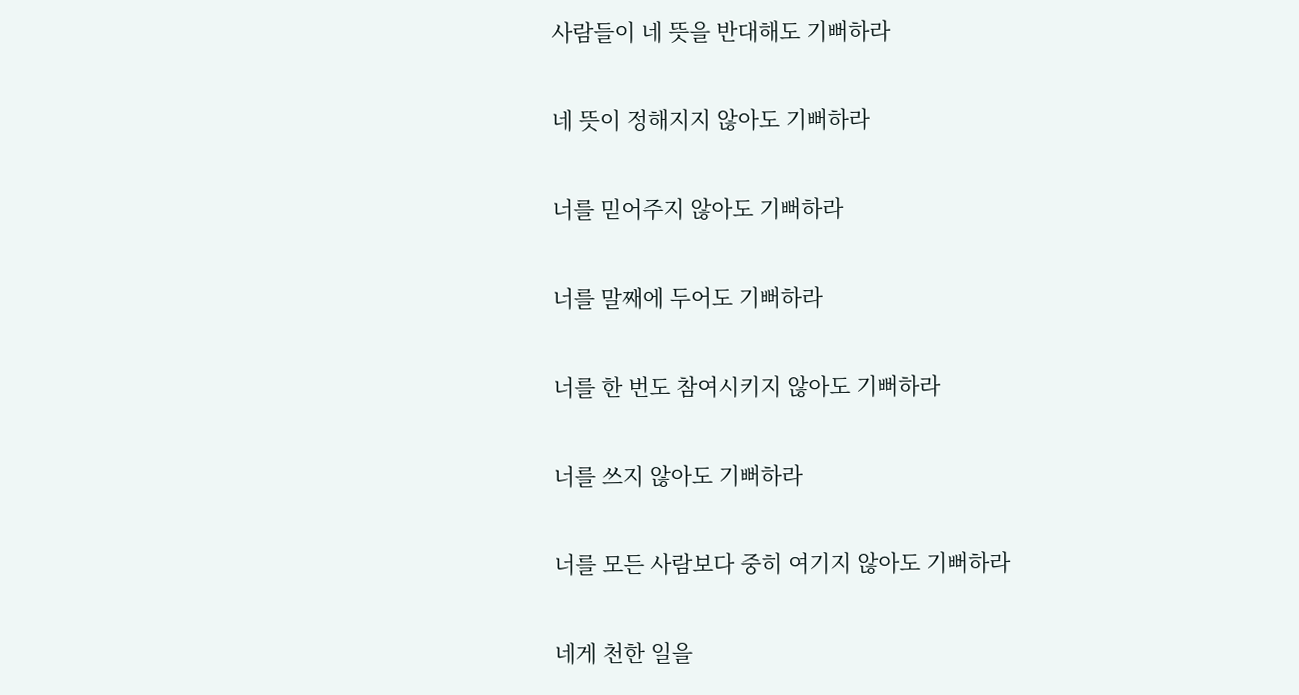사람들이 네 뜻을 반대해도 기뻐하라


네 뜻이 정해지지 않아도 기뻐하라


너를 믿어주지 않아도 기뻐하라


너를 말째에 두어도 기뻐하라


너를 한 번도 참여시키지 않아도 기뻐하라


너를 쓰지 않아도 기뻐하라


너를 모든 사람보다 중히 여기지 않아도 기뻐하라


네게 천한 일을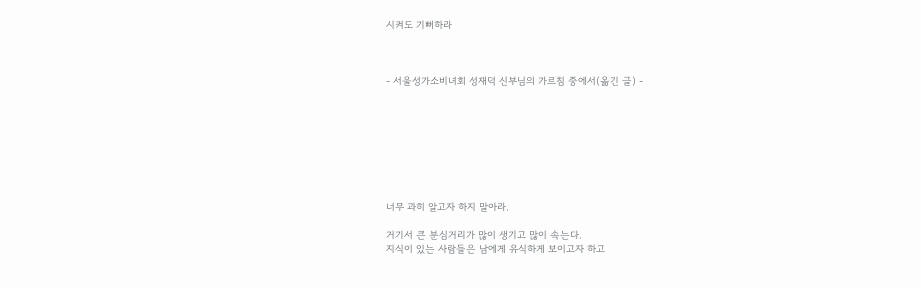시켜도 기뻐하라



- 서울성가소비녀회 성재덕 신부님의 가르침 중에서(옮긴 글) -








너무 과히 알고자 하지 말아라.

거기서 큰 분심거리가 많이 생기고 많이 속는다.
지식이 있는 사람들은 남에게 유식하게 보이고자 하고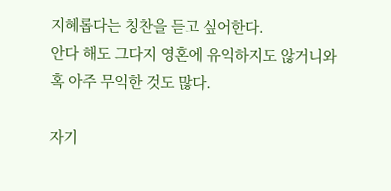지혜롭다는 칭찬을 듣고 싶어한다.
안다 해도 그다지 영혼에 유익하지도 않거니와
혹 아주 무익한 것도 많다.

자기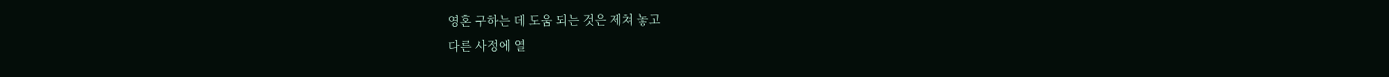영혼 구하는 데 도움 되는 것은 제쳐 놓고
다른 사정에 열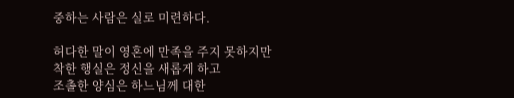중하는 사람은 실로 미련하다.

허다한 말이 영혼에 만족을 주지 못하지만
착한 행실은 정신을 새롭게 하고
조촐한 양심은 하느님께 대한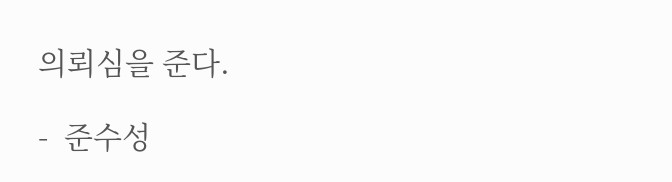의뢰심을 준다.

-  준수성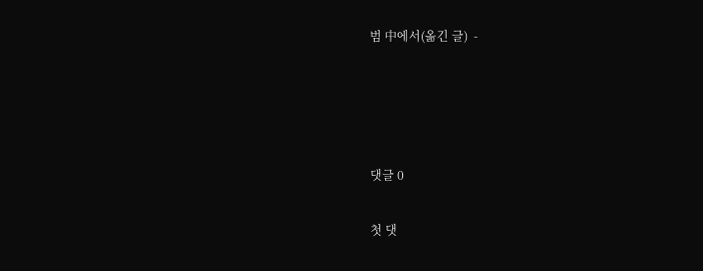범 中에서(옮긴 글)  -




댓글 0

첫 댓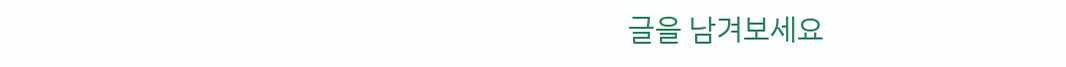글을 남겨보세요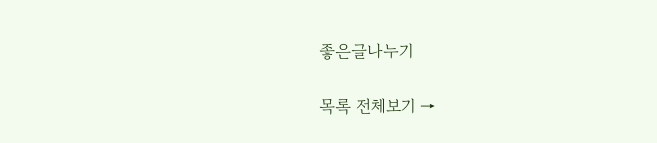좋은글나누기

목록 전체보기 →